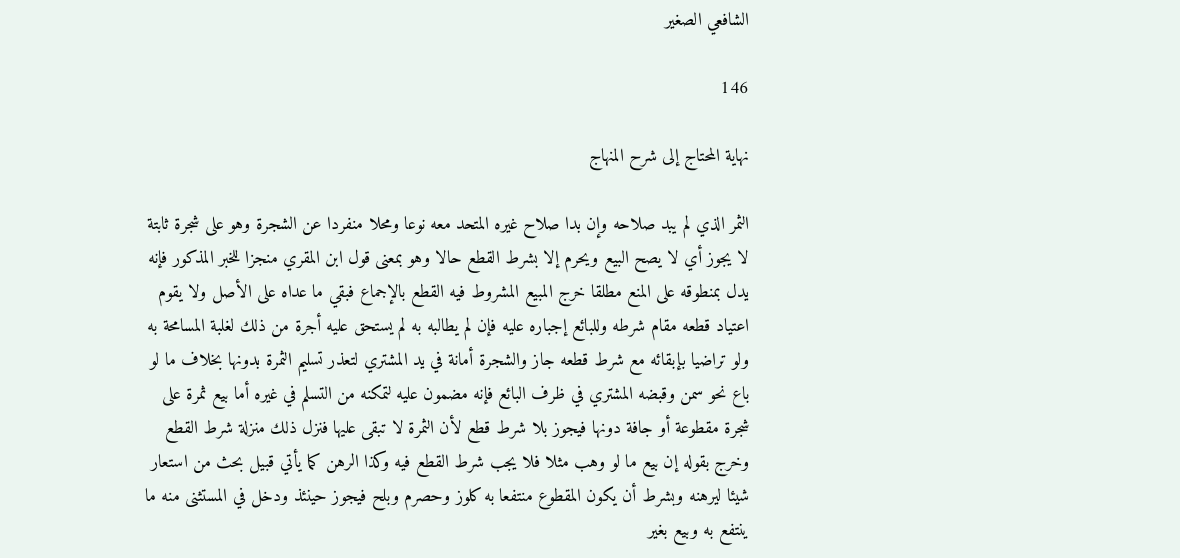الشافعي الصغير

146

نهاية المحتاج إلى شرح المنهاج

الثمر الذي لم يبد صلاحه وإن بدا صلاح غيره المتحد معه نوعا ومحلا منفردا عن الشجرة وهو على شجرة ثابتة لا يجوز أي لا يصح البيع ويحرم إلا بشرط القطع حالا وهو بمعنى قول ابن المقري منجزا للخبر المذكور فإنه يدل بمنطوقه على المنع مطلقا خرج المبيع المشروط فيه القطع بالإجماع فبقي ما عداه على الأصل ولا يقوم اعتياد قطعه مقام شرطه وللبائع إجباره عليه فإن لم يطالبه به لم يستحق عليه أجرة من ذلك لغلبة المسامحة به ولو تراضيا بإبقائه مع شرط قطعه جاز والشجرة أمانة في يد المشتري لتعذر تسليم الثمرة بدونها بخلاف ما لو باع نحو سمن وقبضه المشتري في ظرف البائع فإنه مضمون عليه لتمكنه من التسلم في غيره أما بيع ثمرة على شجرة مقطوعة أو جافة دونها فيجوز بلا شرط قطع لأن الثمرة لا تبقى عليها فنزل ذلك منزلة شرط القطع وخرج بقوله إن بيع ما لو وهب مثلا فلا يجب شرط القطع فيه وكذا الرهن كما يأتي قبيل بحث من استعار شيئا ليرهنه وبشرط أن يكون المقطوع منتفعا به كلوز وحصرم وبلح فيجوز حينئذ ودخل في المستثنى منه ما ينتفع به وبيع بغير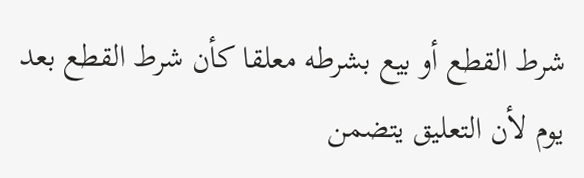شرط القطع أو بيع بشرطه معلقا كأن شرط القطع بعد يوم لأن التعليق يتضمن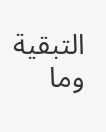التبقية وما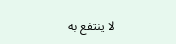لا ينتفع به